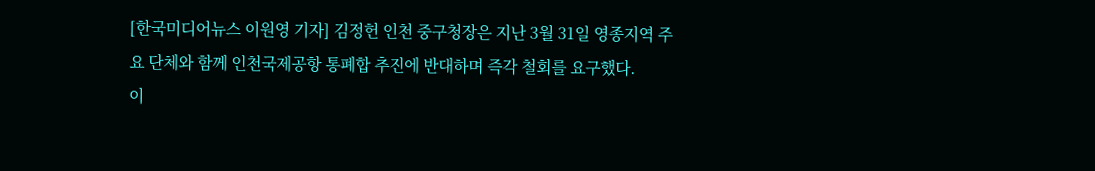[한국미디어뉴스 이원영 기자] 김정헌 인천 중구청장은 지난 3월 31일 영종지역 주요 단체와 함께 인천국제공항 통폐합 추진에 반대하며 즉각 철회를 요구했다.
이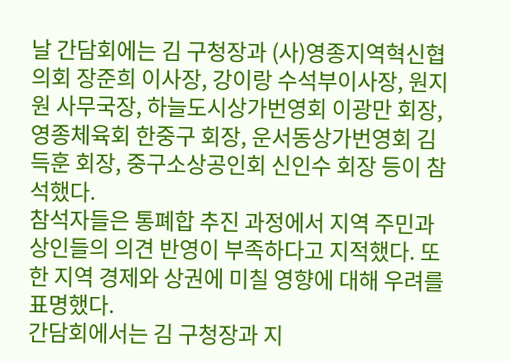날 간담회에는 김 구청장과 (사)영종지역혁신협의회 장준희 이사장, 강이랑 수석부이사장, 원지원 사무국장, 하늘도시상가번영회 이광만 회장, 영종체육회 한중구 회장, 운서동상가번영회 김득훈 회장, 중구소상공인회 신인수 회장 등이 참석했다.
참석자들은 통폐합 추진 과정에서 지역 주민과 상인들의 의견 반영이 부족하다고 지적했다. 또한 지역 경제와 상권에 미칠 영향에 대해 우려를 표명했다.
간담회에서는 김 구청장과 지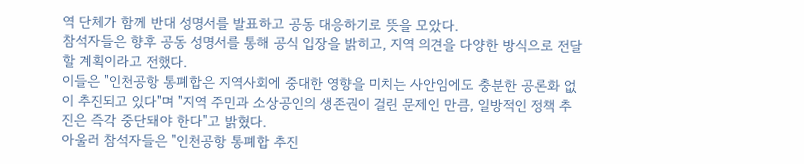역 단체가 함께 반대 성명서를 발표하고 공동 대응하기로 뜻을 모았다.
참석자들은 향후 공동 성명서를 통해 공식 입장을 밝히고, 지역 의견을 다양한 방식으로 전달할 계획이라고 전했다.
이들은 "인천공항 통폐합은 지역사회에 중대한 영향을 미치는 사안임에도 충분한 공론화 없이 추진되고 있다"며 "지역 주민과 소상공인의 생존권이 걸린 문제인 만큼, 일방적인 정책 추진은 즉각 중단돼야 한다"고 밝혔다.
아울러 참석자들은 "인천공항 통폐합 추진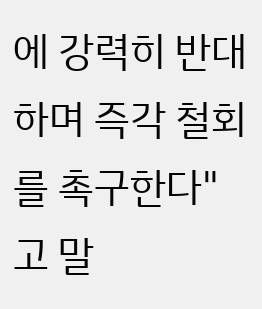에 강력히 반대하며 즉각 철회를 촉구한다"고 말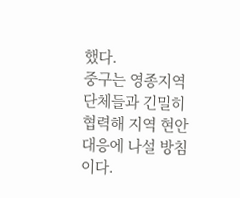했다.
중구는 영종지역 단체들과 긴밀히 협력해 지역 현안 대응에 나설 방침이다.